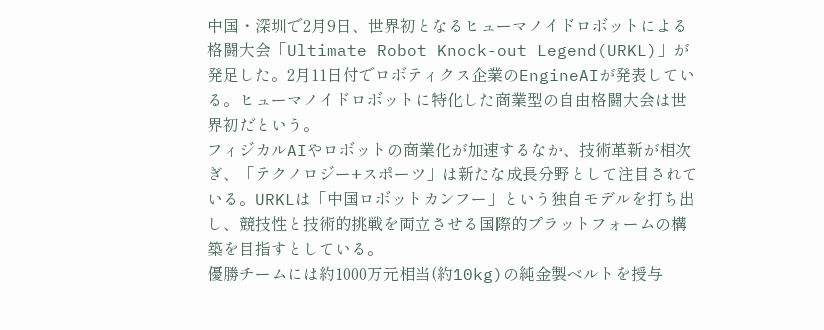中国・深圳で2月9日、世界初となるヒューマノイドロボットによる格闘大会「Ultimate Robot Knock-out Legend(URKL)」が発足した。2月11日付でロボティクス企業のEngineAIが発表している。ヒューマノイドロボットに特化した商業型の自由格闘大会は世界初だという。
フィジカルAIやロボットの商業化が加速するなか、技術革新が相次ぎ、「テクノロジー+スポーツ」は新たな成長分野として注目されている。URKLは「中国ロボットカンフー」という独自モデルを打ち出し、競技性と技術的挑戦を両立させる国際的プラットフォームの構築を目指すとしている。
優勝チームには約1000万元相当(約10kg)の純金製ベルトを授与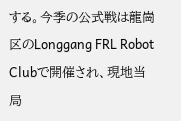する。今季の公式戦は龍崗区のLonggang FRL Robot Clubで開催され、現地当局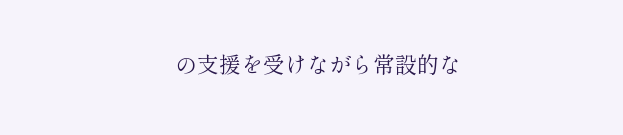の支援を受けながら常設的な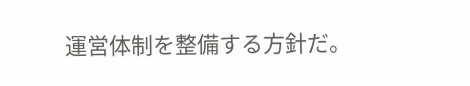運営体制を整備する方針だ。